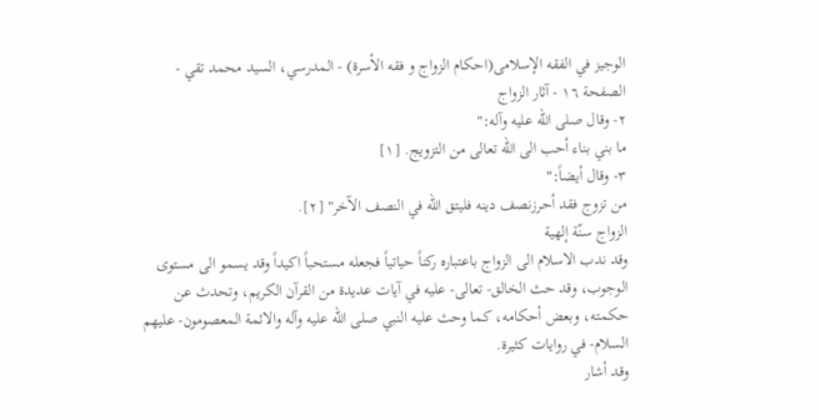الوجیز في الفقه الإسلامی(احكام الزواج و فقه الأسرة) - المدرسي، السيد محمد تقي - الصفحة ١٦ - آثار الزواج
٢- وقال صلى الله عليه وآله:"
ما بني بناء أحب الى الله تعالى من التزويج. [١]
٣- وقال أيضاً:"
من تزوج فقد أحرزنصف دينه فليتق الله في النصف الآخر" [٢].
الزواج سنّة إلهية
وقد ندب الاسلام الى الزواج باعتباره ركناً حياتياً فجعله مستحباً اكيداً وقد يسمو الى مستوى الوجوب، وقد حث الخالق- تعالى- عليه في آيات عديدة من القرآن الكريم، وتحدث عن حكمته، وبعض أحكامه، كما وحث عليه النبي صلى الله عليه وآله والائمة المعصومون- عليهم السلام- في روايات كثيرة.
وقد أشار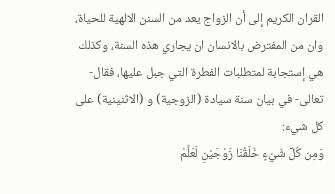القران الكريم إلى أن الزواج يعد من السنن الالهية للحياة، وان من المفترض بالانسان ان يجاري هذه السنة، وكذلك هي إستجابة لمتطلبات الفطرة التي جبل عليها، فقال- تعالى- في بيان سنة سيادة (الزوجية) و (الاثنينية) على كل شيء:
وَمِن كُلِّ شَيْءٍ خَلَقْنَا زَوْجَيْنِ لَعَلَّمْ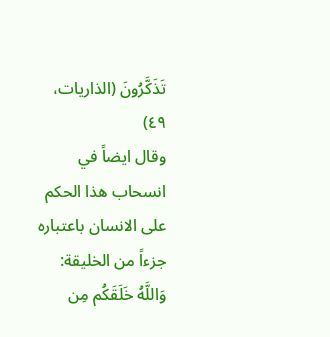تَذَكَّرُونَ (الذاريات، ٤٩)
وقال ايضاً في انسحاب هذا الحكم على الانسان باعتباره جزءاً من الخليقة:
وَاللَّهُ خَلَقَكُم مِن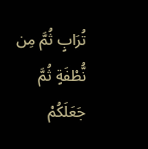تُرَابٍ ثُمَّ مِن نُّطْفَةٍ ثُمَّ جَعَلَكُمْ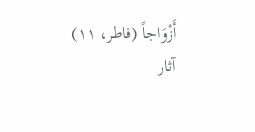أَزْوَاجاً (فاطر، ١١)
آثار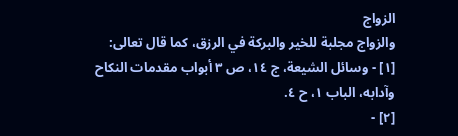الزواج
والزواج مجلبة للخير والبركة في الرزق، كما قال تعالى:
[١] - وسائل الشيعة، ج ١٤، ص ٣ أبواب مقدمات النكاح وآدابه، الباب ١، ح ٤.
[٢] -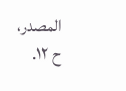المصدر، ح ١٢.